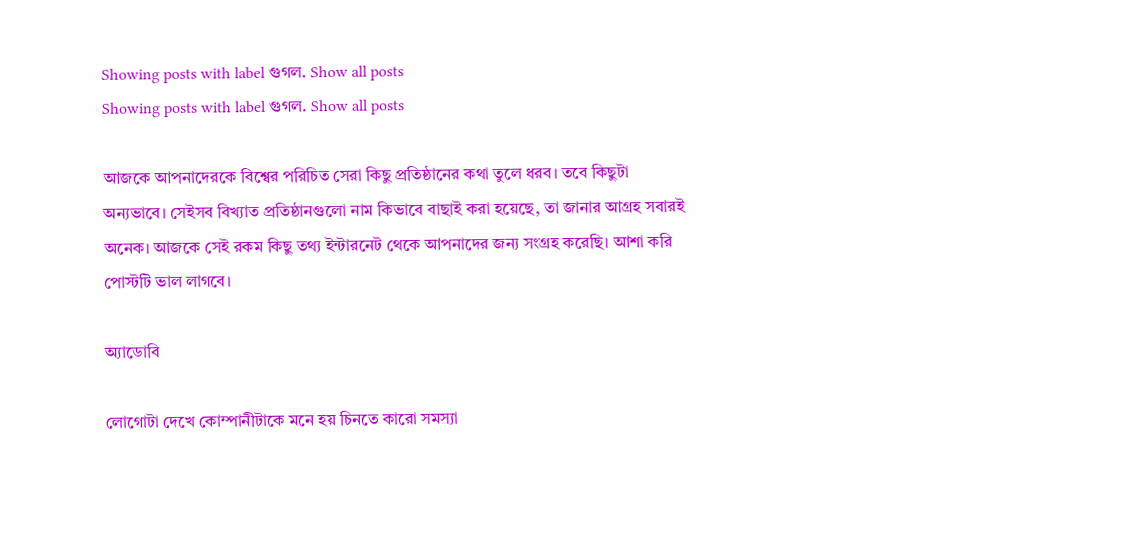Showing posts with label গুগল. Show all posts
Showing posts with label গুগল. Show all posts

আজকে আপনাদেরকে বিশ্বের পরিচিত সেরা কিছু প্রতিষ্ঠানের কথা তুলে ধরব। তবে কিছুটা অন্যভাবে। সেইসব বিখ্যাত প্রতিষ্ঠানগুলো নাম কিভাবে বাছাই করা হয়েছে, তা জানার আগ্রহ সবারই অনেক। আজকে সেই রকম কিছু তথ্য ইন্টারনেট থেকে আপনাদের জন্য সংগ্রহ করেছি। আশা করি পোস্টটি ভাল লাগবে।

অ্যাডোবি

লোগোটা দেখে কোম্পানীটাকে মনে হয় চিনতে কারো সমস্যা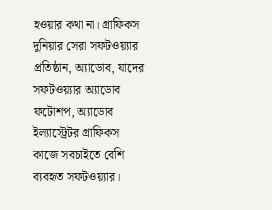হওয়ার কথা না। গ্রাফিকস দুনিয়ার সেরা সফটওয়্যার প্রতিষ্ঠান, অ্যাডোব, যাদের সফটওয়্যার অ্যাডোব ফটোশপ, অ্যাডোব ইল্যাস্ট্রেটর গ্রাফিকস কাজে সবচাইতে বেশি ব্যবহৃত সফটওয়্যার।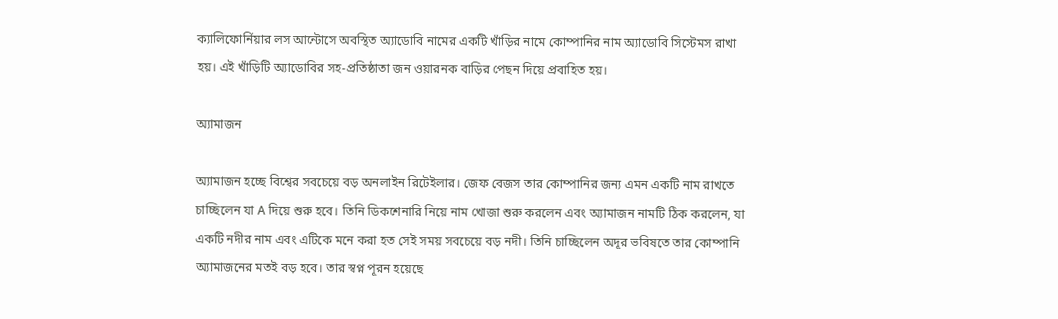ক্যালিফোর্নিয়ার লস আন্টোসে অবস্থিত অ্যাডোবি নামের একটি খাঁড়ির নামে কোম্পানির নাম অ্যাডোবি সিস্টেমস রাখা হয়। এই খাঁড়িটি অ্যাডোবির সহ-প্রতিষ্ঠাতা জন ওয়ারনক বাড়ির পেছন দিয়ে প্রবাহিত হয়।

অ্যামাজন

অ্যামাজন হচ্ছে বিশ্বের সবচেয়ে বড় অনলাইন রিটেইলার। জেফ বেজস তার কোম্পানির জন্য এমন একটি নাম রাখতে চাচ্ছিলেন যা A দিয়ে শুরু হবে। তিনি ডিকশেনারি নিয়ে নাম খোজা শুরু করলেন এবং অ্যামাজন নামটি ঠিক করলেন, যা একটি নদীর নাম এবং এটিকে মনে করা হত সেই সময় সবচেয়ে বড় নদী। তিনি চাচ্ছিলেন অদূর ভবিষতে তার কোম্পানি অ্যামাজনের মতই বড় হবে। তার স্বপ্ন পূরন হয়েছে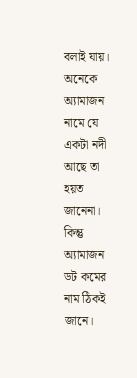বলাই যায়। অনেকে অ্যামাজন নামে যে একটা নদী আছে তা হয়ত জানেনা। কিন্তু অ্যামাজন ডট কমের নাম ঠিকই জানে।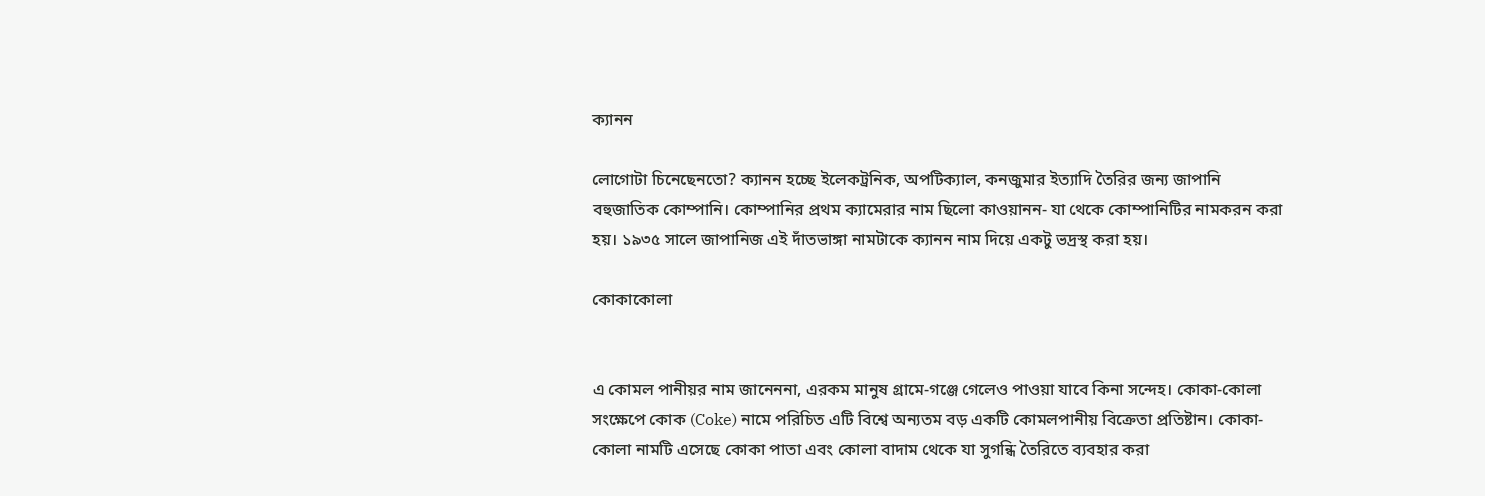ক্যানন

লোগোটা চিনেছেনতো? ক্যানন হচ্ছে ইলেকট্রনিক, অপটিক্যাল, কনজুমার ইত্যাদি তৈরির জন্য জাপানি বহুজাতিক কোম্পানি। কোম্পানির প্রথম ক্যামেরার নাম ছিলো কাওয়ানন- যা থেকে কোম্পানিটির নামকরন করা হয়। ১৯৩৫ সালে জাপানিজ এই দাঁতভাঙ্গা নামটাকে ক্যানন নাম দিয়ে একটু ভদ্রস্থ করা হয়।

কোকাকোলা


এ কোমল পানীয়র নাম জানেননা, এরকম মানুষ গ্রামে-গঞ্জে গেলেও পাওয়া যাবে কিনা সন্দেহ। কোকা-কোলা সংক্ষেপে কোক (Coke) নামে পরিচিত এটি বিশ্বে অন্যতম বড় একটি কোমলপানীয় বিক্রেতা প্রতিষ্টান। কোকা-কোলা নামটি এসেছে কোকা পাতা এবং কোলা বাদাম থেকে যা সুগন্ধি তৈরিতে ব্যবহার করা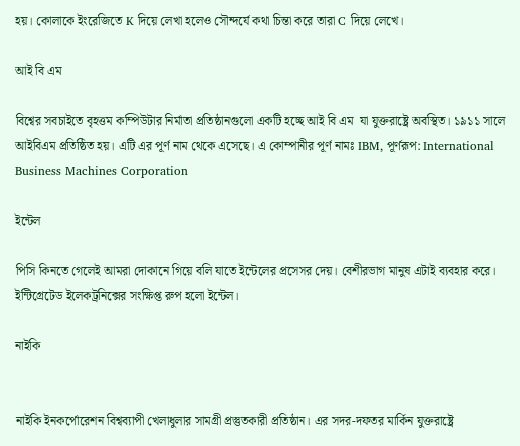হয়। কোলাকে ইংরেজিতে K দিয়ে লেখা হলেও সৌন্দর্যে কথা চিন্তা করে তারা C দিয়ে লেখে।

আই বি এম

বিশ্বের সবচাইতে বৃহত্তম কম্পিউটার নির্মাতা প্রতিষ্ঠানগুলো একটি হচ্ছে আই বি এম  যা যুক্তরাষ্ট্রে অবস্থিত। ১৯১১ সালে আইবিএম প্রতিষ্ঠিত হয়। এটি এর পূর্ণ নাম থেকে এসেছে। এ কোম্পানীর পূর্ণ নামঃ IBM, পূর্ণরূপ: International Business Machines Corporation

ইন্টেল

পিসি কিনতে গেলেই আমরা দোকানে গিয়ে বলি যাতে ইন্টেলের প্রসেসর দেয়। বেশীরভাগ মানুষ এটাই ব্যবহার করে। ইন্টিগ্রেটেড ইলেকট্রনিক্সের সংক্ষিপ্ত রুপ হলো ইন্টেল।

নাইকি


নাইকি ইনকর্পোরেশন বিশ্বব্যাপী খেলাধুলার সামগ্রী প্রস্তুতকারী প্রতিষ্ঠান। এর সদর-দফতর মার্কিন যুক্তরাষ্ট্রে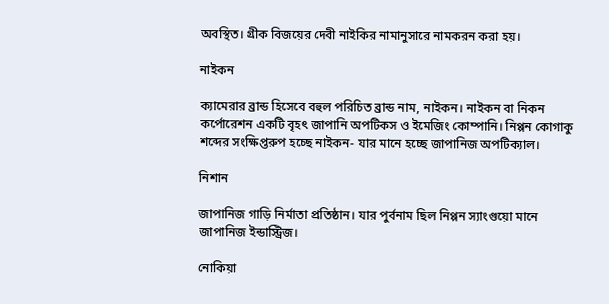অবস্থিত। গ্রীক বিজয়ের দেবী নাইকির নামানুসারে নামকরন করা হয়।

নাইকন

ক্যামেরার ব্রান্ড হিসেবে বহুল পরিচিত ব্রান্ড নাম, নাইকন। নাইকন বা নিকন কর্পোরেশন একটি বৃহৎ জাপানি অপটিকস ও ইমেজিং কোম্পানি। নিপ্পন কোগাকু শব্দের সংক্ষিপ্তরুপ হচ্ছে নাইকন- যার মানে হচ্ছে জাপানিজ অপটিক্যাল।

নিশান

জাপানিজ গাড়ি নির্মাতা প্রতিষ্ঠান। যার পুর্বনাম ছিল নিপ্পন স্যাংগুয়ো মানে জাপানিজ ইন্ডাস্ট্রিজ।

নোকিয়া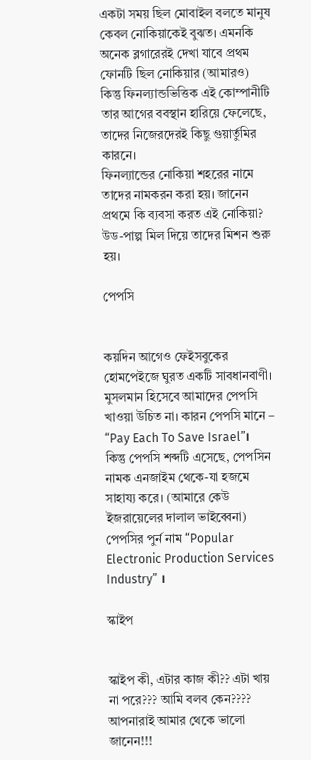একটা সময় ছিল মোবাইল বলতে মানুষ কেবল নোকিয়াকেই বুঝত। এমনকি অনেক ব্লগারেরই দেখা যাবে প্রথম ফোনটি ছিল নোকিয়ার (আমারও) কিন্তু ফিনল্যান্ডভিত্তিক এই কোম্পানীটি তার আগের ববস্থান হারিয়ে ফেলেছে, তাদের নিজেরদেরই কিছু গুয়ার্তুমির কারনে।
ফিনল্যান্ডের নোকিয়া শহরের নামে তাদের নামকরন করা হয়। জানেন প্রথমে কি ব্যবসা করত এই নোকিয়া? উড-পাল্প মিল দিয়ে তাদের মিশন শুরু হয়।

পেপসি


কয়দিন আগেও ফেইসবুকের হোমপেইজে ঘুরত একটি সাবধানবাণী। মুসলমান হিসেবে আমাদের পেপসি খাওয়া উচিত না। কারন পেপসি মানে – “Pay Each To Save Israel”।
কিন্তু পেপসি শব্দটি এসেছে, পেপসিন নামক এনজাইম থেকে-যা হজমে সাহায্য করে। (আমারে কেউ ইজরায়েলের দালাল ভাইব্বেনা) পেপসির পুর্ন নাম “Popular Electronic Production Services Industry” ।

স্কাইপ


স্কাইপ কী, এটার কাজ কী?? এটা খায় না পরে??? আমি বলব কেন???? আপনারাই আমার থেকে ভালো জানেন!!!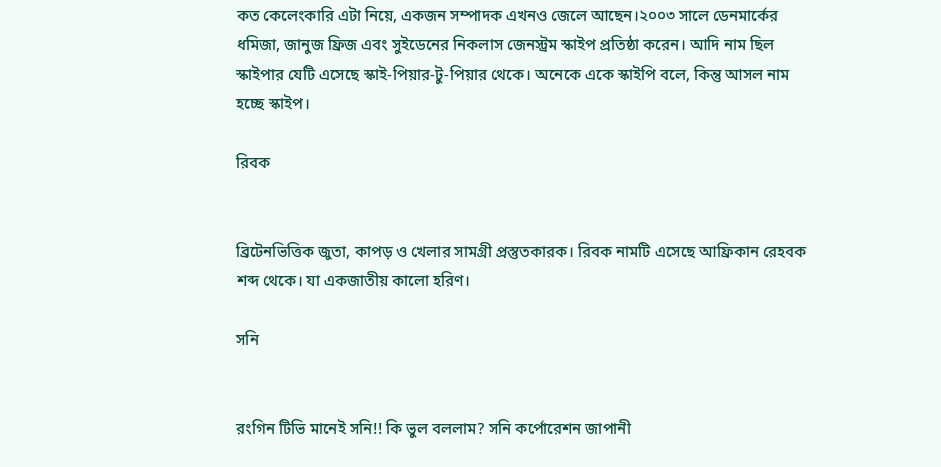কত কেলেংকারি এটা নিয়ে, একজন সম্পাদক এখনও জেলে আছেন।২০০৩ সালে ডেনমার্কের ধমিজা, জানুজ ফ্রিজ এবং সুইডেনের নিকলাস জেনস্ট্রম স্কাইপ প্রতিষ্ঠা করেন। আদি নাম ছিল স্কাইপার যেটি এসেছে স্কাই-পিয়ার-টু-পিয়ার থেকে। অনেকে একে স্কাইপি বলে, কিন্তু আসল নাম হচ্ছে স্কাইপ।

রিবক


ব্রিটেনভিত্তিক জুতা, কাপড় ও খেলার সামগ্রী প্রস্তুতকারক। রিবক নামটি এসেছে আফ্রিকান রেহবক শব্দ থেকে। যা একজাতীয় কালো হরিণ।

সনি


রংগিন টিভি মানেই সনি!! কি ভুল বললাম? সনি কর্পোরেশন জাপানী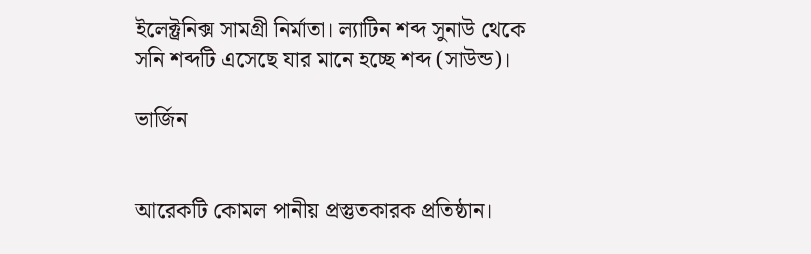ইলেক্ট্রনিক্স সামগ্রী নির্মাতা। ল্যাটিন শব্দ সুনাউ থেকে সনি শব্দটি এসেছে যার মানে হচ্ছে শব্দ (সাউন্ড)।

ভার্জিন


আরেকটি কোমল পানীয় প্রস্তুতকারক প্রতিষ্ঠান।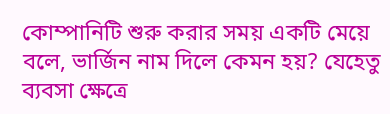কোম্পানিটি শুরু করার সময় একটি মেয়ে বলে, ভার্জিন নাম দিলে কেমন হয়? যেহেতু ব্যবসা ক্ষেত্রে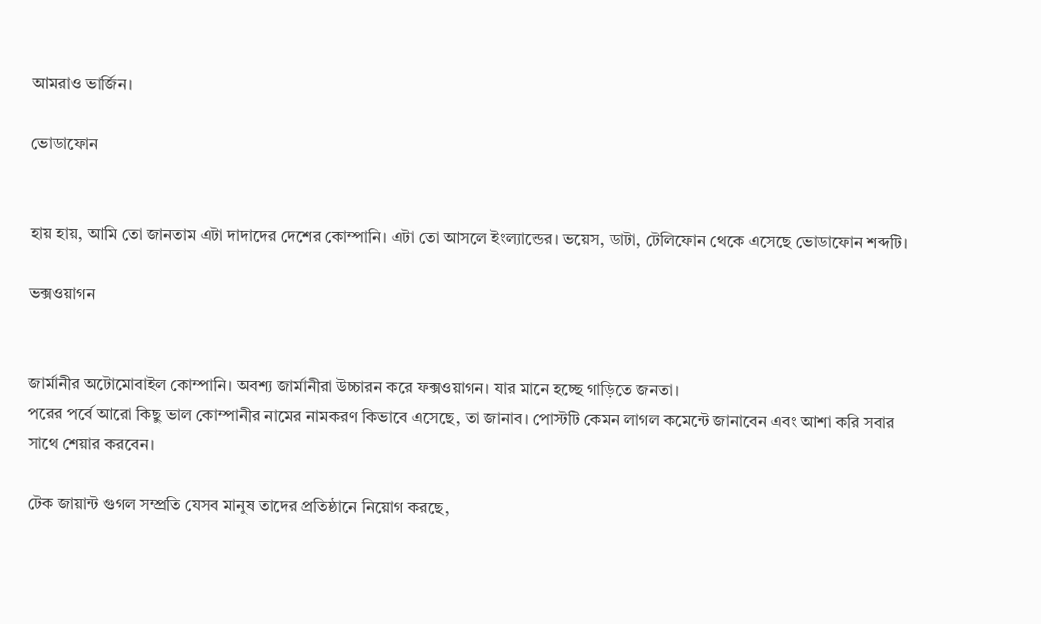আমরাও ভার্জিন।

ভোডাফোন


হায় হায়, আমি তো জানতাম এটা দাদাদের দেশের কোম্পানি। এটা তো আসলে ইংল্যান্ডের। ভয়েস, ডাটা, টেলিফোন থেকে এসেছে ভোডাফোন শব্দটি।

ভক্সওয়াগন


জার্মানীর অটোমোবাইল কোম্পানি। অবশ্য জার্মানীরা উচ্চারন করে ফক্সওয়াগন। যার মানে হচ্ছে গাড়িতে জনতা।
পরের পর্বে আরো কিছু ভাল কোম্পানীর নামের নামকরণ কিভাবে এসেছে, তা জানাব। পোস্টটি কেমন লাগল কমেন্টে জানাবেন এবং আশা করি সবার সাথে শেয়ার করবেন।

টেক জায়ান্ট গুগল সম্প্রতি যেসব মানুষ তাদের প্রতিষ্ঠানে নিয়োগ করছে,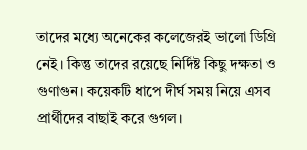তাদের মধ্যে অনেকের কলেজেরই ভালো ডিগ্রি নেই। কিন্তু তাদের রয়েছে নির্দিষ্ট কিছু দক্ষতা ও গুণাগুন। কয়েকটি ধাপে দীর্ঘ সময় নিয়ে এসব প্রার্থীদের বাছাই করে গুগল।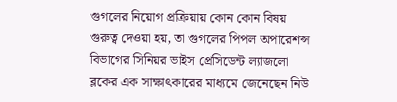গুগলের নিয়োগ প্রক্রিয়ায় কোন কোন বিষয় গুরুত্ব দেওয়া হয়, তা গুগলের পিপল অপারেশন্স বিভাগের সিনিয়র ভাইস প্রেসিডেন্ট ল্যাজলো ব্লকের এক সাক্ষাৎকারের মাধ্যমে জেনেছেন নিউ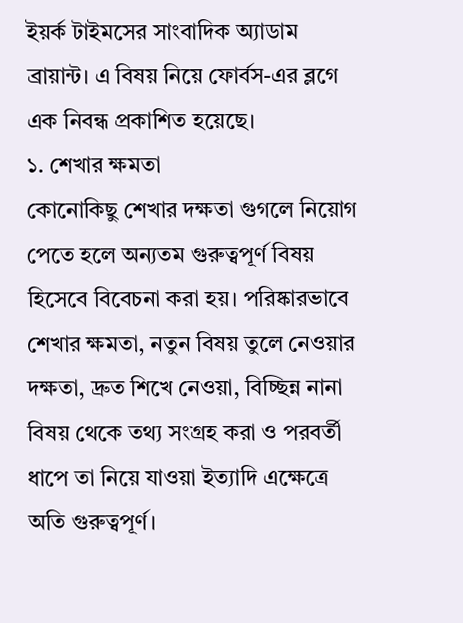ইয়র্ক টাইমসের সাংবাদিক অ্যাডাম ব্রায়ান্ট। এ বিষয় নিয়ে ফোর্বস-এর ব্লগে এক নিবন্ধ প্রকাশিত হয়েছে।
১. শেখার ক্ষমতা
কোনোকিছু শেখার দক্ষতা গুগলে নিয়োগ পেতে হলে অন্যতম গুরুত্বপূর্ণ বিষয় হিসেবে বিবেচনা করা হয়। পরিষ্কারভাবে শেখার ক্ষমতা, নতুন বিষয় তুলে নেওয়ার দক্ষতা, দ্রুত শিখে নেওয়া, বিচ্ছিন্ন নানা বিষয় থেকে তথ্য সংগ্রহ করা ও পরবর্তী ধাপে তা নিয়ে যাওয়া ইত্যাদি এক্ষেত্রে অতি গুরুত্বপূর্ণ।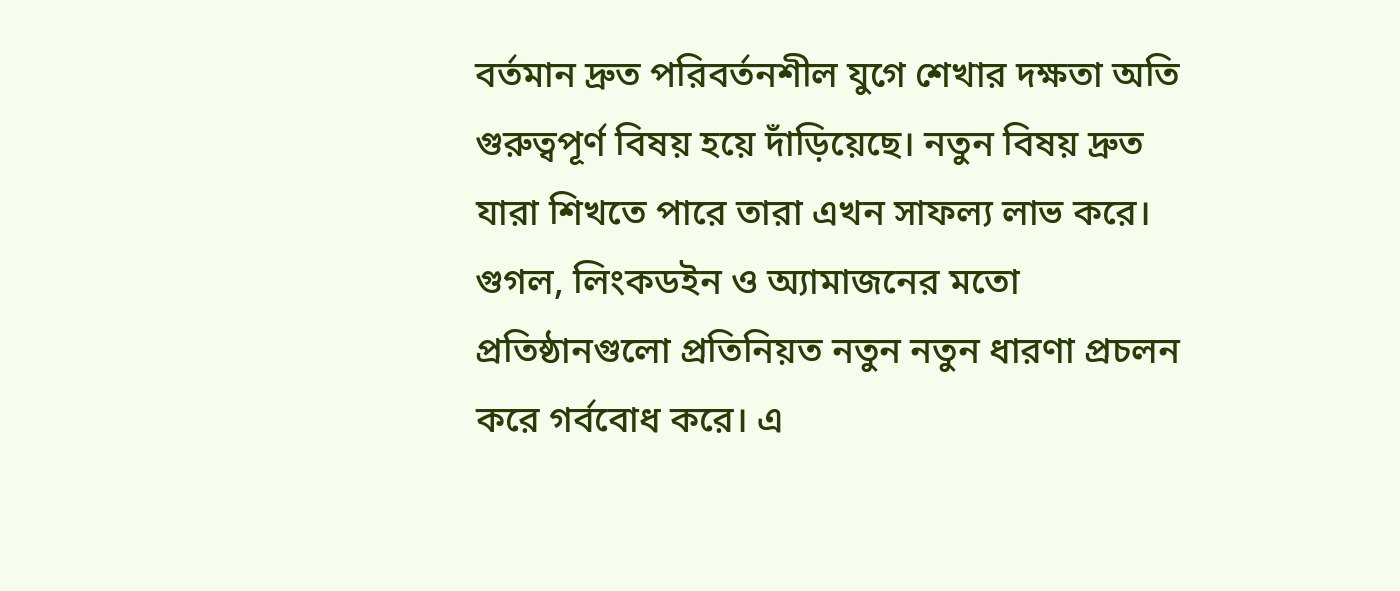বর্তমান দ্রুত পরিবর্তনশীল যুগে শেখার দক্ষতা অতি গুরুত্বপূর্ণ বিষয় হয়ে দাঁড়িয়েছে। নতুন বিষয় দ্রুত যারা শিখতে পারে তারা এখন সাফল্য লাভ করে। গুগল, লিংকডইন ও অ্যামাজনের মতো প্রতিষ্ঠানগুলো প্রতিনিয়ত নতুন নতুন ধারণা প্রচলন করে গর্ববোধ করে। এ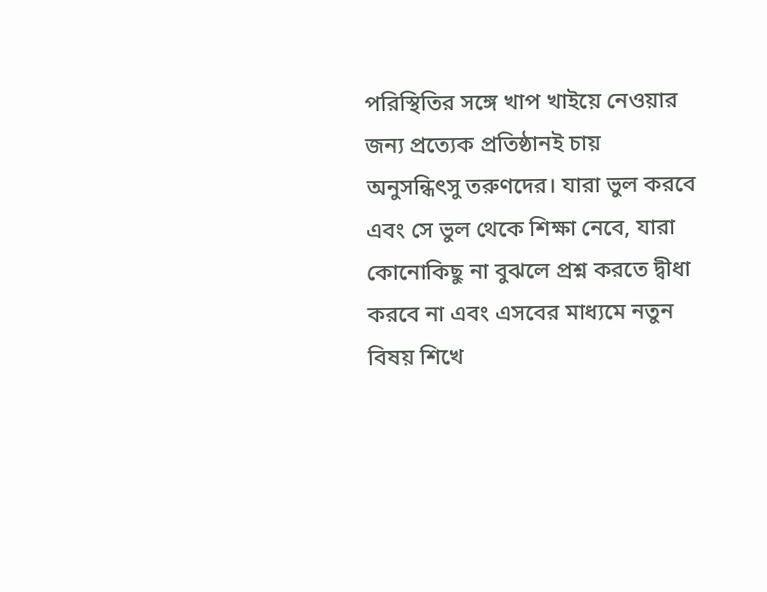পরিস্থিতির সঙ্গে খাপ খাইয়ে নেওয়ার জন্য প্রত্যেক প্রতিষ্ঠানই চায় অনুসন্ধিৎসু তরুণদের। যারা ভুল করবে এবং সে ভুল থেকে শিক্ষা নেবে, যারা কোনোকিছু না বুঝলে প্রশ্ন করতে দ্বীধা করবে না এবং এসবের মাধ্যমে নতুন বিষয় শিখে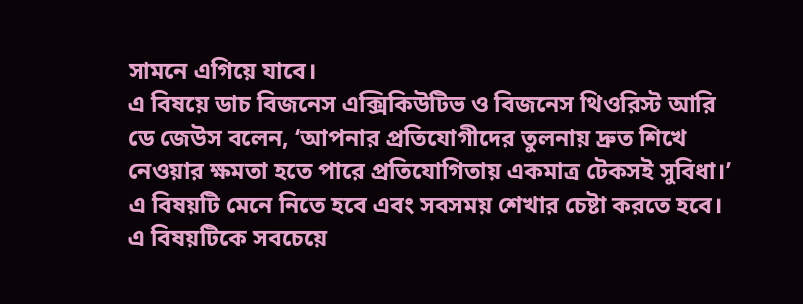সামনে এগিয়ে যাবে।
এ বিষয়ে ডাচ বিজনেস এক্সিকিউটিভ ও বিজনেস থিওরিস্ট আরি ডে জেউস বলেন, ‘আপনার প্রতিযোগীদের তুলনায় দ্রুত শিখে নেওয়ার ক্ষমতা হতে পারে প্রতিযোগিতায় একমাত্র টেকসই সুবিধা।’
এ বিষয়টি মেনে নিতে হবে এবং সবসময় শেখার চেষ্টা করতে হবে। এ বিষয়টিকে সবচেয়ে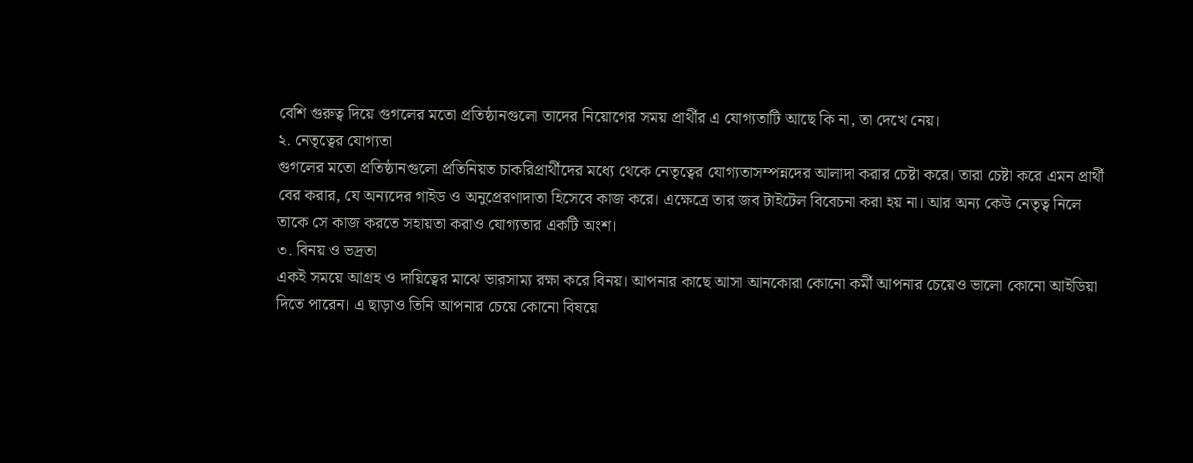বেশি গুরুত্ব দিয়ে গুগলের মতো প্রতিষ্ঠানগুলো তাদের নিয়োগের সময় প্রার্থীর এ যোগ্যতাটি আছে কি না, তা দেখে নেয়।
২. নেতৃত্বের যোগ্যতা
গুগলের মতো প্রতিষ্ঠানগুলো প্রতিনিয়ত চাকরিপ্রার্থীদের মধ্যে থেকে নেতৃত্বের যোগ্যতাসম্পন্নদের আলাদা করার চেষ্টা করে। তারা চেষ্টা করে এমন প্রার্থী বের করার, যে অন্যদের গাইড ও অনুপ্রেরণাদাতা হিসেবে কাজ করে। এক্ষেত্রে তার জব টাইটেল বিবেচনা করা হয় না। আর অন্য কেউ নেতৃত্ব নিলে তাকে সে কাজ করতে সহায়তা করাও যোগ্যতার একটি অংশ।
৩. বিনয় ও ভদ্রতা
একই সময়ে আগ্রহ ও দায়িত্বের মাঝে ভারসাম্য রক্ষা করে বিনয়। আপনার কাছে আসা আনকোরা কোনো কর্মী আপনার চেয়েও ভালো কোনো আইডিয়া দিতে পারেন। এ ছাড়াও তিনি আপনার চেয়ে কোনো বিষয়ে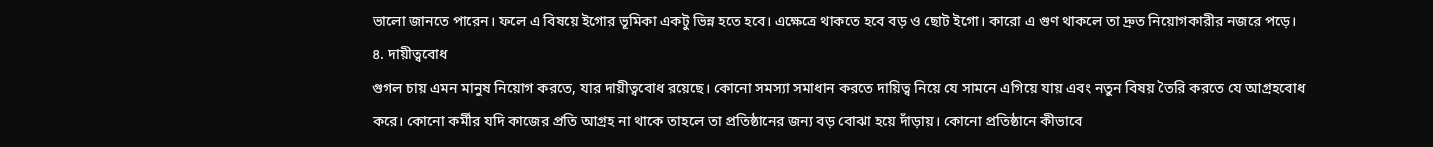ভালো জানতে পারেন। ফলে এ বিষয়ে ইগোর ভূমিকা একটু ভিন্ন হতে হবে। এক্ষেত্রে থাকতে হবে বড় ও ছোট ইগো। কারো এ গুণ থাকলে তা দ্রুত নিয়োগকারীর নজরে পড়ে।
৪. দায়ীত্ববোধ
গুগল চায় এমন মানুষ নিয়োগ করতে, যার দায়ীত্ববোধ রয়েছে। কোনো সমস্যা সমাধান করতে দায়িত্ব নিয়ে যে সামনে এগিয়ে যায় এবং নতুন বিষয় তৈরি করতে যে আগ্রহবোধ করে। কোনো কর্মীর যদি কাজের প্রতি আগ্রহ না থাকে তাহলে তা প্রতিষ্ঠানের জন্য বড় বোঝা হয়ে দাঁড়ায়। কোনো প্রতিষ্ঠানে কীভাবে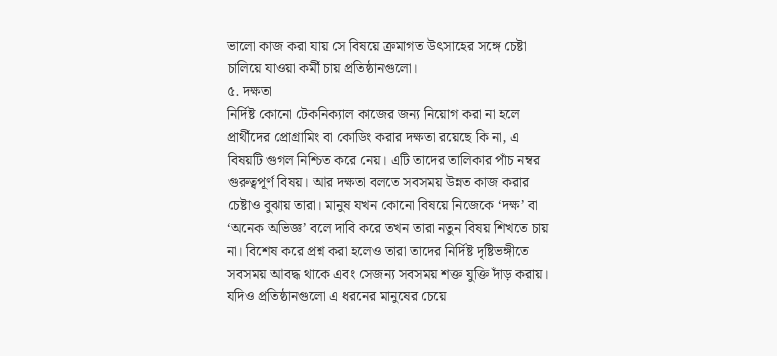ভালো কাজ করা যায় সে বিষয়ে ক্রমাগত উৎসাহের সঙ্গে চেষ্টা চালিয়ে যাওয়া কর্মী চায় প্রতিষ্ঠানগুলো।
৫. দক্ষতা
নির্দিষ্ট কোনো টেকনিক্যাল কাজের জন্য নিয়োগ করা না হলে প্রার্থীদের প্রোগ্রামিং বা কোডিং করার দক্ষতা রয়েছে কি না, এ বিষয়টি গুগল নিশ্চিত করে নেয়। এটি তাদের তালিকার পাঁচ নম্বর গুরুত্বপূর্ণ বিষয়। আর দক্ষতা বলতে সবসময় উন্নত কাজ করার চেষ্টাও বুঝায় তারা। মানুষ যখন কোনো বিষয়ে নিজেকে ‘দক্ষ’ বা ‘অনেক অভিজ্ঞ’ বলে দাবি করে তখন তারা নতুন বিষয় শিখতে চায় না। বিশেষ করে প্রশ্ন করা হলেও তারা তাদের নির্দিষ্ট দৃষ্টিভঙ্গীতে সবসময় আবদ্ধ থাকে এবং সেজন্য সবসময় শক্ত যুক্তি দাঁড় করায়। যদিও প্রতিষ্ঠানগুলো এ ধরনের মানুষের চেয়ে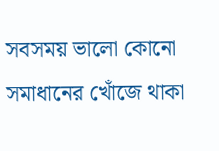সবসময় ভালো কোনো সমাধানের খোঁজে থাকা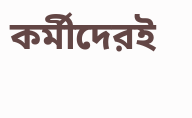কর্মীদেরই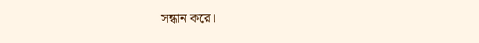সন্ধান করে।